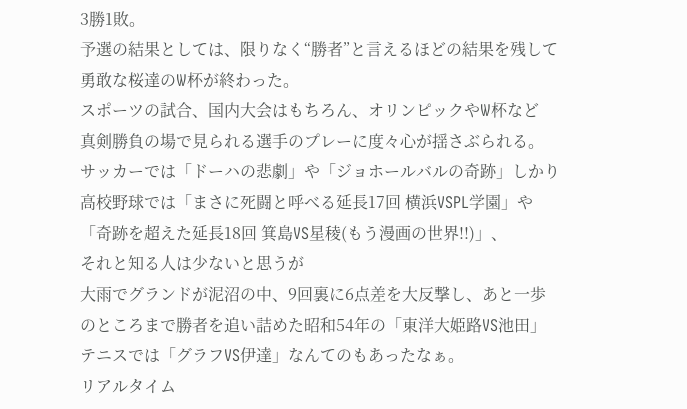3勝1敗。
予選の結果としては、限りなく“勝者”と言えるほどの結果を残して
勇敢な桜達のW杯が終わった。
スポーツの試合、国内大会はもちろん、オリンピックやW杯など
真剣勝負の場で見られる選手のプレーに度々心が揺さぶられる。
サッカーでは「ドーハの悲劇」や「ジョホールバルの奇跡」しかり
高校野球では「まさに死闘と呼べる延長17回 横浜VSPL学園」や
「奇跡を超えた延長18回 箕島VS星稜(もう漫画の世界!!)」、
それと知る人は少ないと思うが
大雨でグランドが泥沼の中、9回裏に6点差を大反撃し、あと一歩
のところまで勝者を追い詰めた昭和54年の「東洋大姫路VS池田」
テニスでは「グラフVS伊達」なんてのもあったなぁ。
リアルタイム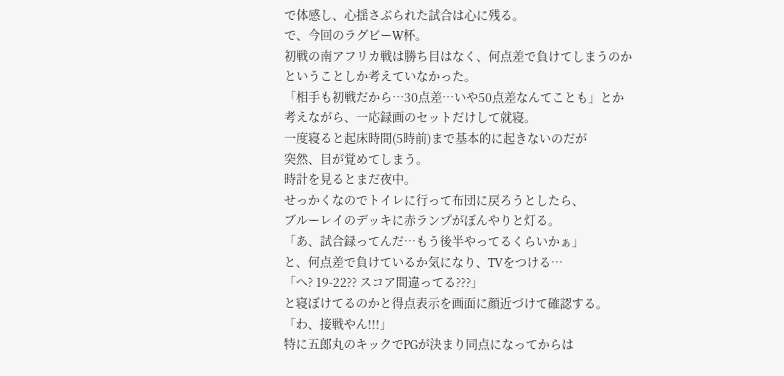で体感し、心揺さぶられた試合は心に残る。
で、今回のラグビーW杯。
初戦の南アフリカ戦は勝ち目はなく、何点差で負けてしまうのか
ということしか考えていなかった。
「相手も初戦だから…30点差…いや50点差なんてことも」とか
考えながら、一応録画のセットだけして就寝。
一度寝ると起床時間(5時前)まで基本的に起きないのだが
突然、目が覚めてしまう。
時計を見るとまだ夜中。
せっかくなのでトイレに行って布団に戻ろうとしたら、
ブルーレイのデッキに赤ランプがぼんやりと灯る。
「あ、試合録ってんだ…もう後半やってるくらいかぁ」
と、何点差で負けているか気になり、TVをつける…
「へ? 19-22?? スコア間違ってる???」
と寝ぼけてるのかと得点表示を画面に顔近づけて確認する。
「わ、接戦やん!!!」
特に五郎丸のキックでPGが決まり同点になってからは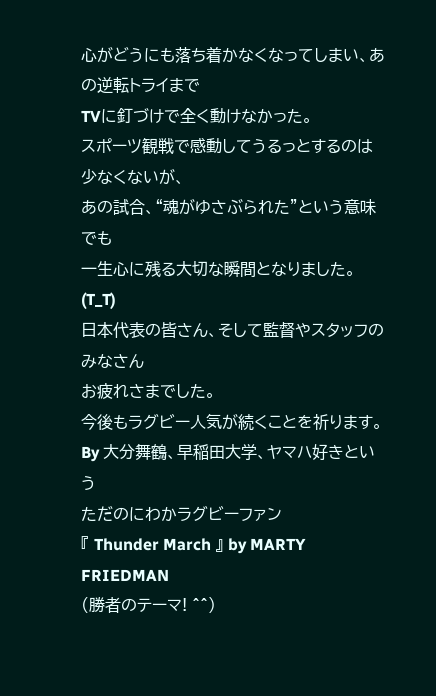心がどうにも落ち着かなくなってしまい、あの逆転トライまで
TVに釘づけで全く動けなかった。
スポーツ観戦で感動してうるっとするのは少なくないが、
あの試合、“魂がゆさぶられた”という意味でも
一生心に残る大切な瞬間となりました。 (T_T)
日本代表の皆さん、そして監督やスタッフのみなさん
お疲れさまでした。
今後もラグビー人気が続くことを祈ります。
By 大分舞鶴、早稲田大学、ヤマハ好きという
ただのにわかラグビーファン
『 Thunder March 』 by MARTY FRIEDMAN
(勝者のテーマ! ^^)